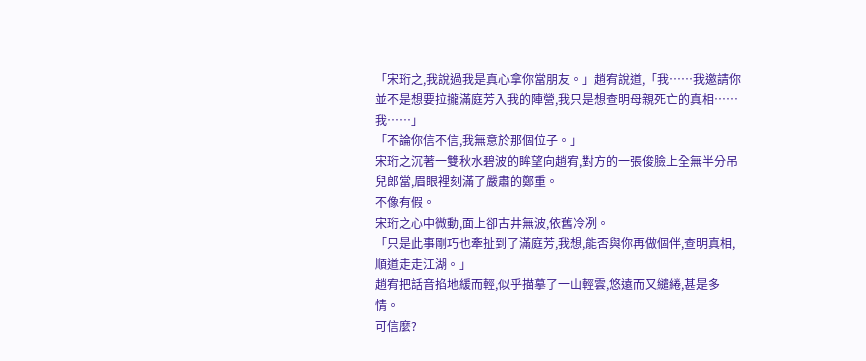「宋珩之,我說過我是真心拿你當朋友。」趙宥說道,「我……我邀請你並不是想要拉攏滿庭芳入我的陣營,我只是想查明母親死亡的真相……我……」
「不論你信不信,我無意於那個位子。」
宋珩之沉著一雙秋水碧波的眸望向趙宥,對方的一張俊臉上全無半分吊兒郎當,眉眼裡刻滿了嚴肅的鄭重。
不像有假。
宋珩之心中微動,面上卻古井無波,依舊冷冽。
「只是此事剛巧也牽扯到了滿庭芳,我想,能否與你再做個伴,查明真相,順道走走江湖。」
趙宥把話音掐地緩而輕,似乎描摹了一山輕雲,悠遠而又繾綣,甚是多情。
可信麼?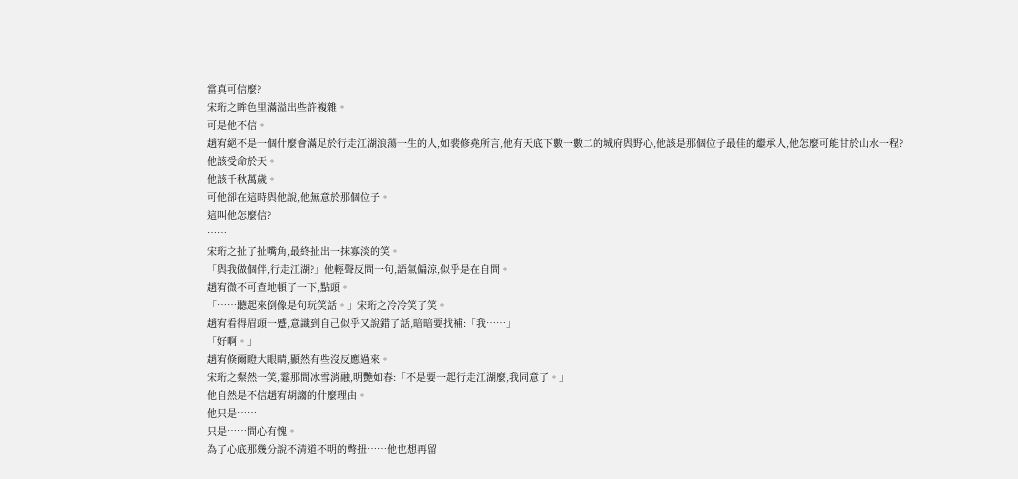當真可信麼?
宋珩之眸色里滿溢出些許複雜。
可是他不信。
趙宥絕不是一個什麼會滿足於行走江湖浪蕩一生的人,如裴修堯所言,他有天底下數一數二的城府與野心,他該是那個位子最佳的繼承人,他怎麼可能甘於山水一程?
他該受命於天。
他該千秋萬歲。
可他卻在這時與他說,他無意於那個位子。
這叫他怎麼信?
……
宋珩之扯了扯嘴角,最終扯出一抹寡淡的笑。
「與我做個伴,行走江湖?」他輕聲反問一句,語氣偏涼,似乎是在自問。
趙宥微不可查地頓了一下,點頭。
「……聽起來倒像是句玩笑話。」宋珩之冷冷笑了笑。
趙宥看得眉頭一蹙,意識到自己似乎又說錯了話,暗暗要找補:「我……」
「好啊。」
趙宥倏爾瞪大眼睛,顯然有些沒反應過來。
宋珩之粲然一笑,霎那間冰雪消融,明艷如春:「不是要一起行走江湖麼,我同意了。」
他自然是不信趙宥胡謅的什麼理由。
他只是……
只是……問心有愧。
為了心底那幾分說不清道不明的彆扭……他也想再留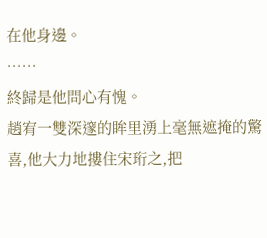在他身邊。
……
終歸是他問心有愧。
趙宥一雙深邃的眸里湧上毫無遮掩的驚喜,他大力地摟住宋珩之,把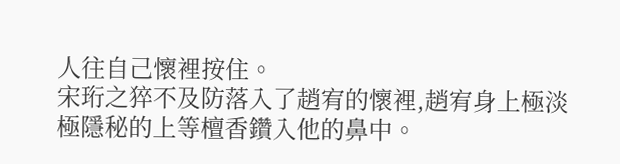人往自己懷裡按住。
宋珩之猝不及防落入了趙宥的懷裡,趙宥身上極淡極隱秘的上等檀香鑽入他的鼻中。